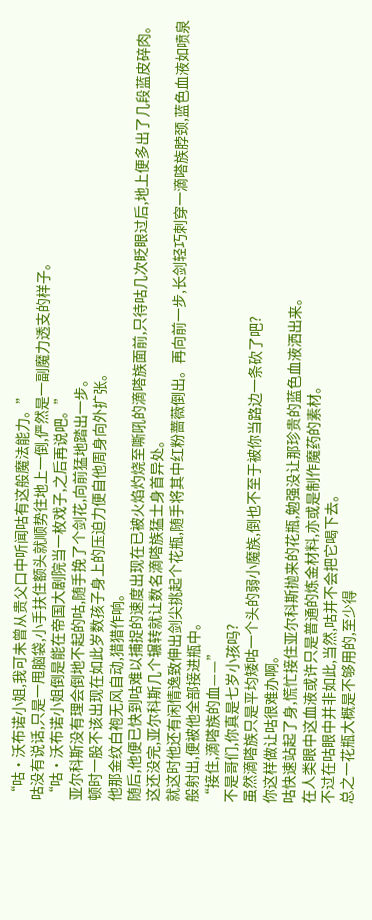“咕·沃布诺小姐,我可未曾从贵父口中听闻咕有这般魔法能力。”
咕没有说话,只是一甩脑袋,小手扶住额头就顺势往地上一倒,俨然是一副魔力透支的样子。
“咕·沃布诺小姐倒是能在帝国大剧院当一枚戏子,之后再说吧。”
亚尔科斯没有理会倒地不起的咕,随手挽了个剑花,向前猛地踏出一步。
顿时一股不该出现在如此岁数孩子身上的压迫力便自他周身向外扩张。
他那金纹白袍无风自动,猎猎作响。
随后,他便已快到咕难以捕捉的速度出现在已被火焰灼烧至嘶吼的滴嗒族面前,只待咕几次眨眼过后,地上便多出了几段蓝皮碎肉。
这还没完,亚尔科斯几个辗转就让数名滴嗒族猛士身首异处。
就这时他还有闲情逸致伸出剑尖挑起个花瓶,随手将其中红粉蔷薇倒出。再向前一步,长剑轻巧刺穿一滴嗒族脖颈,蓝色血液如喷泉般射出,便被他全部接进瓶中。
“接住,滴嗒族的血——”
不是哥们,你真是七岁小孩吗?
虽然滴嗒族只是平均矮咕一个头的弱小魔族,倒也不至于被你当路边一条砍了吧?
你这样做让咕很难办啊。
咕快速站起了身,慌忙接住亚尔科斯抛来的花瓶,勉强没让那珍贵的蓝色血液洒出来。
在人类眼中这血液或许只是普通的炼金材料,亦或是制作魔药的素材。
不过在咕眼中并非如此,当然,咕并不会把它喝下去。
总之一花瓶大概是不够用的,至少得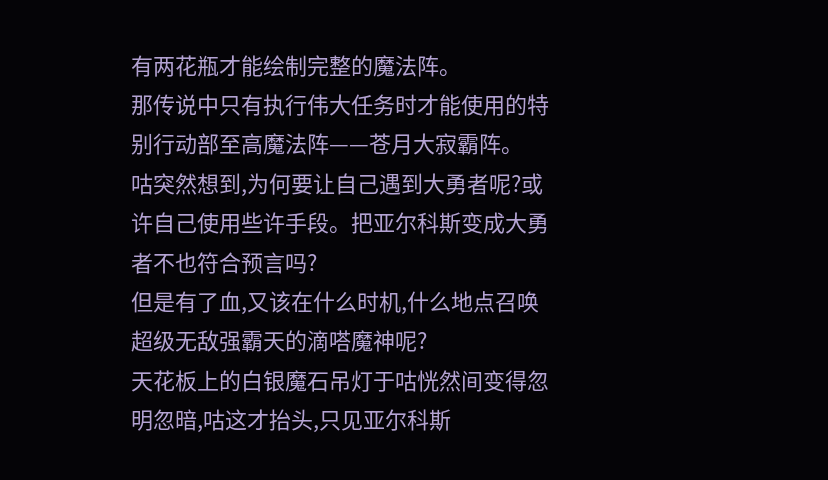有两花瓶才能绘制完整的魔法阵。
那传说中只有执行伟大任务时才能使用的特别行动部至高魔法阵——苍月大寂霸阵。
咕突然想到,为何要让自己遇到大勇者呢?或许自己使用些许手段。把亚尔科斯变成大勇者不也符合预言吗?
但是有了血,又该在什么时机,什么地点召唤超级无敌强霸天的滴嗒魔神呢?
天花板上的白银魔石吊灯于咕恍然间变得忽明忽暗,咕这才抬头,只见亚尔科斯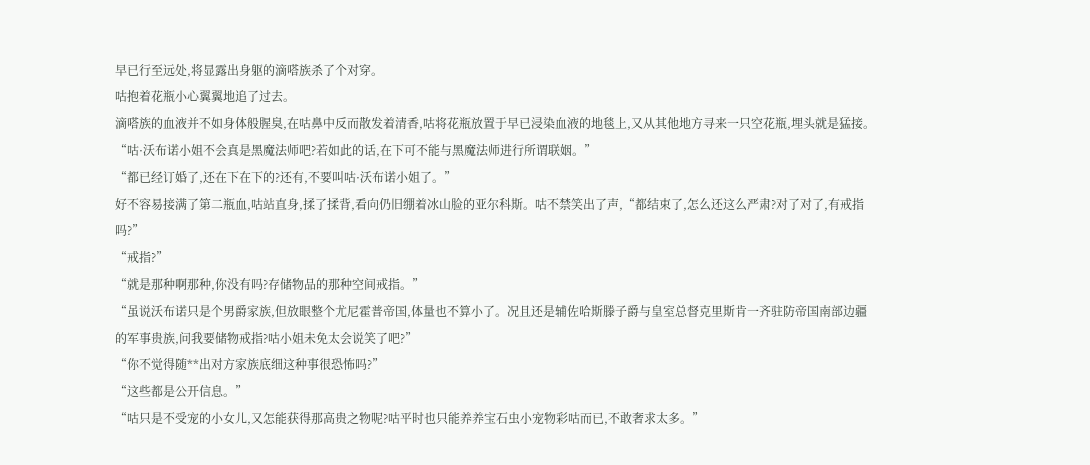早已行至远处,将显露出身躯的滴嗒族杀了个对穿。
咕抱着花瓶小心翼翼地追了过去。
滴嗒族的血液并不如身体般腥臭,在咕鼻中反而散发着清香,咕将花瓶放置于早已浸染血液的地毯上,又从其他地方寻来一只空花瓶,埋头就是猛接。
“咕·沃布诺小姐不会真是黑魔法师吧?若如此的话,在下可不能与黑魔法师进行所谓联姻。”
“都已经订婚了,还在下在下的?还有,不要叫咕·沃布诺小姐了。”
好不容易接满了第二瓶血,咕站直身,揉了揉背,看向仍旧绷着冰山脸的亚尔科斯。咕不禁笑出了声,“都结束了,怎么还这么严肃?对了对了,有戒指吗?”
“戒指?”
“就是那种啊那种,你没有吗?存储物品的那种空间戒指。”
“虽说沃布诺只是个男爵家族,但放眼整个尤尼霍普帝国,体量也不算小了。况且还是辅佐哈斯滕子爵与皇室总督克里斯肯一齐驻防帝国南部边疆的军事贵族,问我要储物戒指?咕小姐未免太会说笑了吧?”
“你不觉得随**出对方家族底细这种事很恐怖吗?”
“这些都是公开信息。”
“咕只是不受宠的小女儿,又怎能获得那高贵之物呢?咕平时也只能养养宝石虫小宠物彩咕而已,不敢奢求太多。”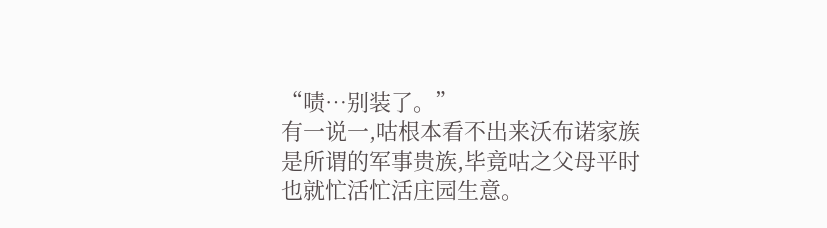“啧…别装了。”
有一说一,咕根本看不出来沃布诺家族是所谓的军事贵族,毕竟咕之父母平时也就忙活忙活庄园生意。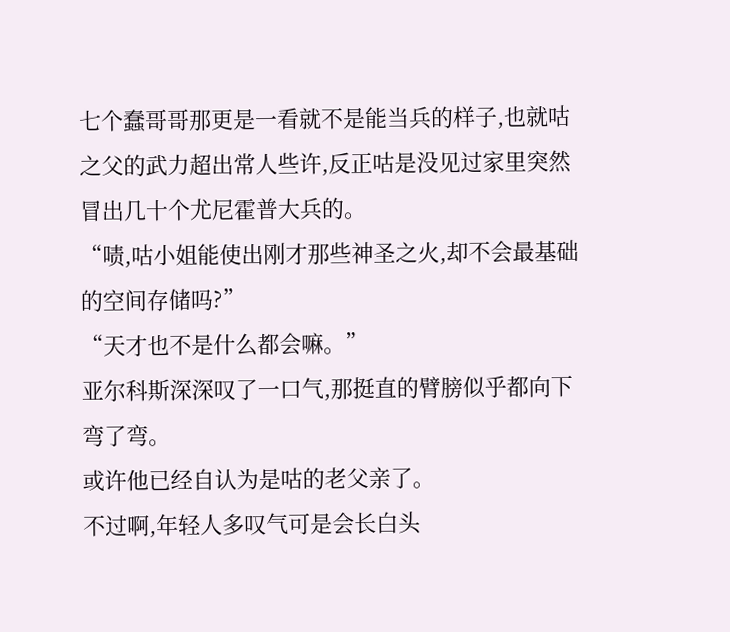七个蠢哥哥那更是一看就不是能当兵的样子,也就咕之父的武力超出常人些许,反正咕是没见过家里突然冒出几十个尤尼霍普大兵的。
“啧,咕小姐能使出刚才那些神圣之火,却不会最基础的空间存储吗?”
“天才也不是什么都会嘛。”
亚尔科斯深深叹了一口气,那挺直的臂膀似乎都向下弯了弯。
或许他已经自认为是咕的老父亲了。
不过啊,年轻人多叹气可是会长白头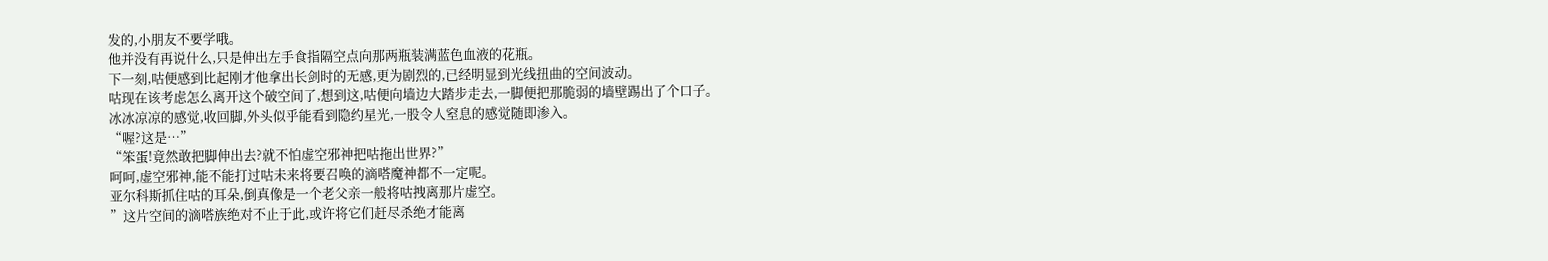发的,小朋友不要学哦。
他并没有再说什么,只是伸出左手食指隔空点向那两瓶装满蓝色血液的花瓶。
下一刻,咕便感到比起刚才他拿出长剑时的无感,更为剧烈的,已经明显到光线扭曲的空间波动。
咕现在该考虑怎么离开这个破空间了,想到这,咕便向墙边大踏步走去,一脚便把那脆弱的墙壁踢出了个口子。
冰冰凉凉的感觉,收回脚,外头似乎能看到隐约星光,一股令人窒息的感觉随即渗入。
“喔?这是…”
“笨蛋!竟然敢把脚伸出去?就不怕虚空邪神把咕拖出世界?”
呵呵,虚空邪神,能不能打过咕未来将要召唤的滴嗒魔神都不一定呢。
亚尔科斯抓住咕的耳朵,倒真像是一个老父亲一般将咕拽离那片虚空。
”这片空间的滴嗒族绝对不止于此,或许将它们赶尽杀绝才能离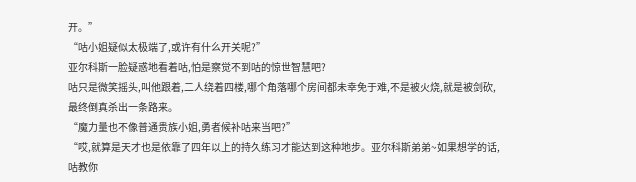开。”
“咕小姐疑似太极端了,或许有什么开关呢?”
亚尔科斯一脸疑惑地看着咕,怕是察觉不到咕的惊世智慧吧?
咕只是微笑摇头,叫他跟着,二人绕着四楼,哪个角落哪个房间都未幸免于难,不是被火烧,就是被剑砍,最终倒真杀出一条路来。
“魔力量也不像普通贵族小姐,勇者候补咕来当吧?”
“哎,就算是天才也是依靠了四年以上的持久练习才能达到这种地步。亚尔科斯弟弟~如果想学的话,咕教你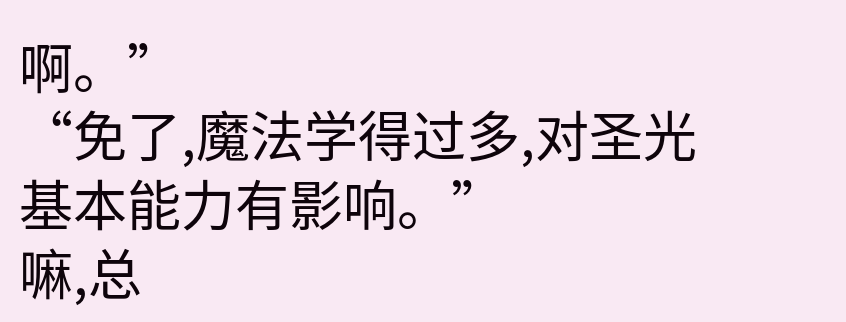啊。”
“免了,魔法学得过多,对圣光基本能力有影响。”
嘛,总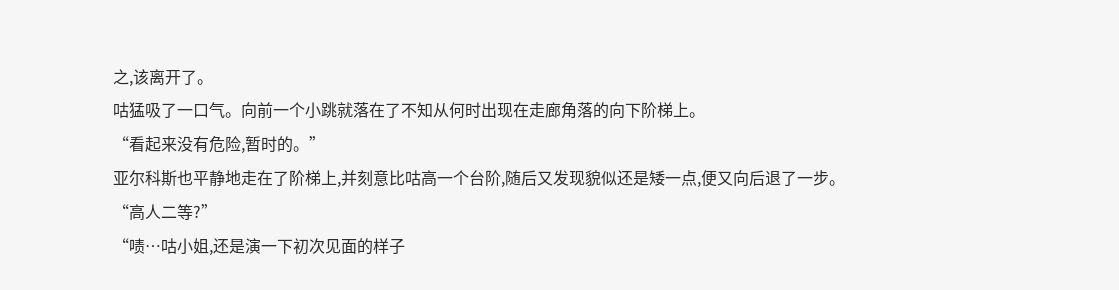之,该离开了。
咕猛吸了一口气。向前一个小跳就落在了不知从何时出现在走廊角落的向下阶梯上。
“看起来没有危险,暂时的。”
亚尔科斯也平静地走在了阶梯上,并刻意比咕高一个台阶,随后又发现貌似还是矮一点,便又向后退了一步。
“高人二等?”
“啧…咕小姐,还是演一下初次见面的样子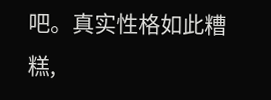吧。真实性格如此糟糕,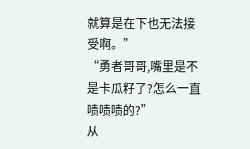就算是在下也无法接受啊。”
“勇者哥哥,嘴里是不是卡瓜籽了?怎么一直啧啧啧的?”
从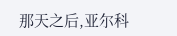那天之后,亚尔科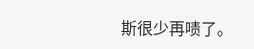斯很少再啧了。